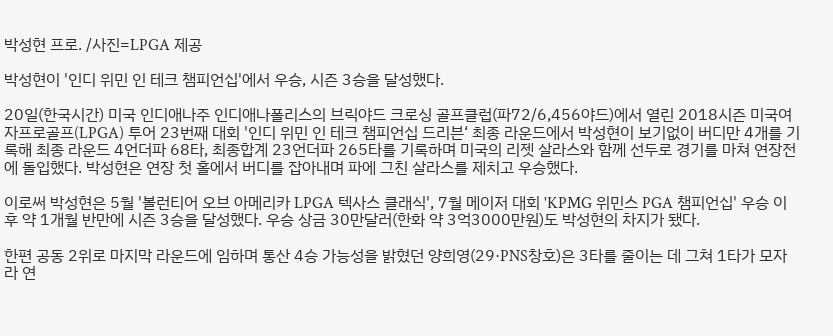박성현 프로. /사진=LPGA 제공

박성현이 '인디 위민 인 테크 챔피언십'에서 우승, 시즌 3승을 달성했다.

20일(한국시간) 미국 인디애나주 인디애나폴리스의 브릭야드 크로싱 골프클럽(파72/6,456야드)에서 열린 2018시즌 미국여자프로골프(LPGA) 투어 23번째 대회 '인디 위민 인 테크 챔피언십 드리븐‘ 최종 라운드에서 박성현이 보기없이 버디만 4개를 기록해 최종 라운드 4언더파 68타, 최종합계 23언더파 265타를 기록하며 미국의 리젯 살라스와 함께 선두로 경기를 마쳐 연장전에 돌입했다. 박성현은 연장 첫 홀에서 버디를 잡아내며 파에 그친 살라스를 제치고 우승했다.

이로써 박성현은 5월 '볼런티어 오브 아메리카 LPGA 텍사스 클래식', 7월 메이저 대회 'KPMG 위민스 PGA 챔피언십' 우승 이후 약 1개월 반만에 시즌 3승을 달성했다. 우승 상금 30만달러(한화 약 3억3000만원)도 박성현의 차지가 됐다.

한편 공동 2위로 마지막 라운드에 임하며 통산 4승 가능성을 밝혔던 양희영(29·PNS창호)은 3타를 줄이는 데 그쳐 1타가 모자라 연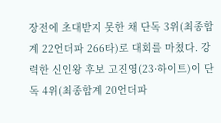장전에 초대받지 못한 채 단독 3위(최종합계 22언더파 266타)로 대회를 마쳤다. 강력한 신인왕 후보 고진영(23·하이트)이 단독 4위(최종합계 20언더파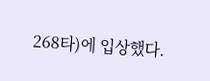268타)에 입상했다.